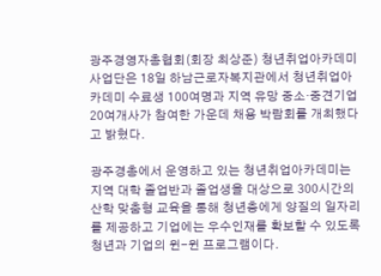광주경영자총협회(회장 최상준) 청년취업아카데미 사업단은 18일 하남근로자복지관에서 청년취업아카데미 수료생 100여명과 지역 유망 중소·중견기업 20여개사가 참여한 가운데 채용 박람회를 개최했다고 밝혔다.

광주경총에서 운영하고 있는 청년취업아카데미는 지역 대학 졸업반과 졸업생을 대상으로 300시간의 산학 맞춤형 교육을 통해 청년층에게 양질의 일자리를 제공하고 기업에는 우수인재를 확보할 수 있도록 청년과 기업의 윈-윈 프로그램이다.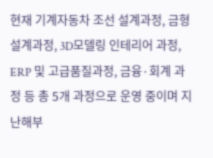현재 기계자동차 조선 설계과정, 금형설계과정, 3D모델링 인테리어 과정, ERP 및 고급품질과정, 금융·회계 과정 등 총 5개 과정으로 운영 중이며 지난해부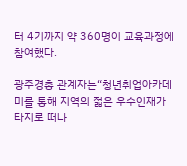터 4기까지 약 360명이 교육과정에 참여했다.

광주경총 관계자는“청년취업아카데미를 통해 지역의 젋은 우수인재가 타지로 떠나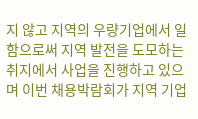지 않고 지역의 우량기업에서 일함으로써 지역 발전을 도모하는 취지에서 사업을 진행하고 있으며 이번 채용박람회가 지역 기업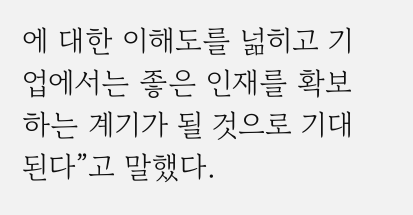에 대한 이해도를 넒히고 기업에서는 좋은 인재를 확보하는 계기가 될 것으로 기대된다”고 말했다.